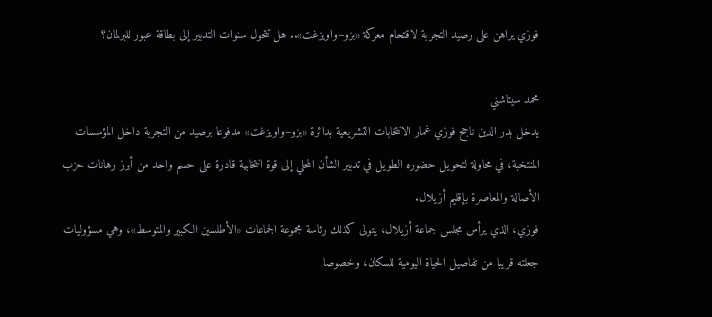فوزي يراهن على رصيد التجربة لاقتحام معركة «بزو–واويزغت».. هل تتحول سنوات التدبير إلى بطاقة عبور للبرلمان؟

محمد سيتاشني
يدخل بدر الدين ناجح فوزي غمار الانتخابات التشريعية بدائرة «بزو–واويزغت» مدفوعا برصيد من التجربة داخل المؤسسات المنتخبة، في محاولة لتحويل حضوره الطويل في تدبير الشأن المحلي إلى قوة انتخابية قادرة على حسم واحد من أبرز رهانات حزب الأصالة والمعاصرة بإقليم أزيلال.
فوزي، الذي يرأس مجلس جماعة أزيلال، يتولى كذلك رئاسة مجموعة الجماعات «الأطلسين الكبير والمتوسط»، وهي مسؤوليات جعلته قريبا من تفاصيل الحياة اليومية للسكان، وخصوصا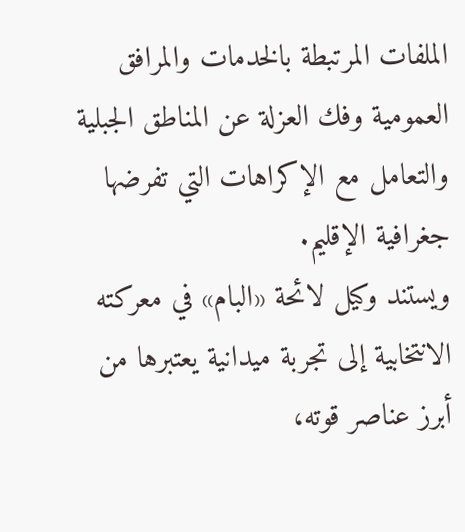الملفات المرتبطة بالخدمات والمرافق العمومية وفك العزلة عن المناطق الجبلية والتعامل مع الإكراهات التي تفرضها جغرافية الإقليم.
ويستند وكيل لائحة «البام» في معركته الانتخابية إلى تجربة ميدانية يعتبرها من أبرز عناصر قوته،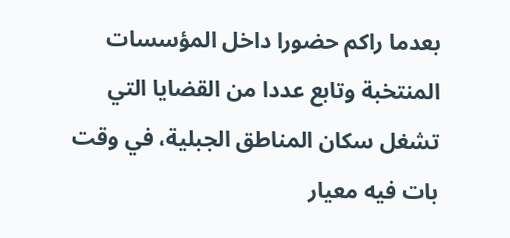بعدما راكم حضورا داخل المؤسسات المنتخبة وتابع عددا من القضايا التي تشغل سكان المناطق الجبلية، في وقت بات فيه معيار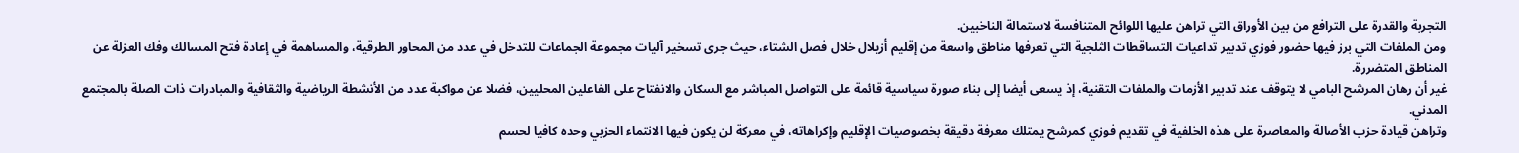التجربة والقدرة على الترافع من بين الأوراق التي تراهن عليها اللوائح المتنافسة لاستمالة الناخبين.
ومن الملفات التي برز فيها حضور فوزي تدبير تداعيات التساقطات الثلجية التي تعرفها مناطق واسعة من إقليم أزيلال خلال فصل الشتاء، حيث جرى تسخير آليات مجموعة الجماعات للتدخل في عدد من المحاور الطرقية، والمساهمة في إعادة فتح المسالك وفك العزلة عن المناطق المتضررة.
غير أن رهان المرشح البامي لا يتوقف عند تدبير الأزمات والملفات التقنية، إذ يسعى أيضا إلى بناء صورة سياسية قائمة على التواصل المباشر مع السكان والانفتاح على الفاعلين المحليين، فضلا عن مواكبة عدد من الأنشطة الرياضية والثقافية والمبادرات ذات الصلة بالمجتمع المدني.
وتراهن قيادة حزب الأصالة والمعاصرة على هذه الخلفية في تقديم فوزي كمرشح يمتلك معرفة دقيقة بخصوصيات الإقليم وإكراهاته، في معركة لن يكون فيها الانتماء الحزبي وحده كافيا لحسم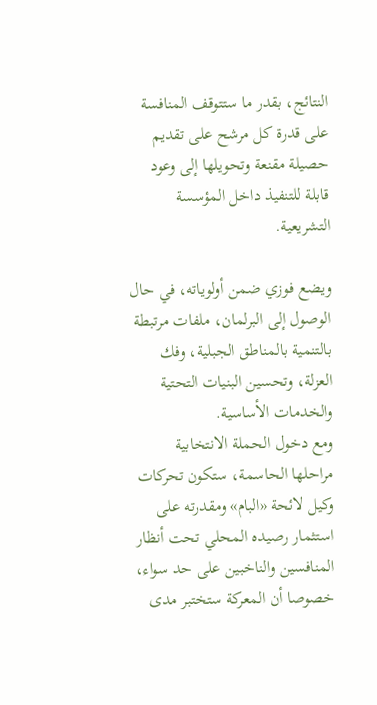النتائج، بقدر ما ستتوقف المنافسة على قدرة كل مرشح على تقديم حصيلة مقنعة وتحويلها إلى وعود قابلة للتنفيذ داخل المؤسسة التشريعية.

ويضع فوزي ضمن أولوياته، في حال الوصول إلى البرلمان، ملفات مرتبطة بالتنمية بالمناطق الجبلية، وفك العزلة، وتحسين البنيات التحتية والخدمات الأساسية.
ومع دخول الحملة الانتخابية مراحلها الحاسمة، ستكون تحركات وكيل لائحة «البام» ومقدرته على استثمار رصيده المحلي تحت أنظار المنافسين والناخبين على حد سواء، خصوصا أن المعركة ستختبر مدى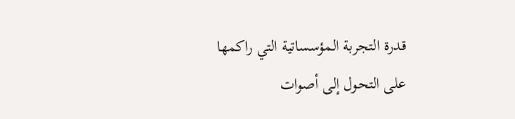قدرة التجربة المؤسساتية التي راكمها على التحول إلى أصوات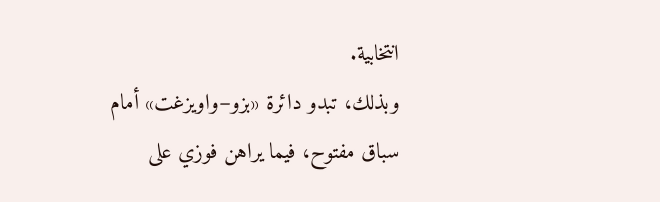انتخابية.
وبذلك، تبدو دائرة «بزو–واويزغت» أمام سباق مفتوح، فيما يراهن فوزي على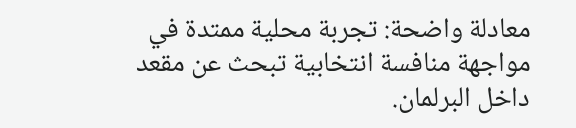معادلة واضحة: تجربة محلية ممتدة في مواجهة منافسة انتخابية تبحث عن مقعد داخل البرلمان.